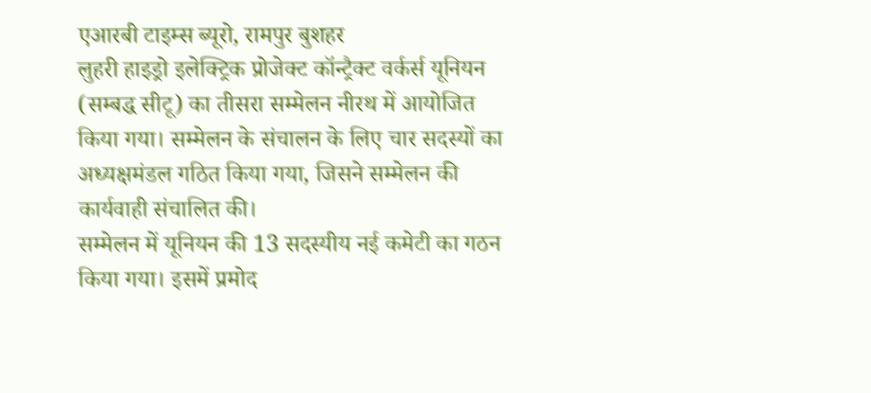एआरबी टाइम्स ब्यूरो, रामपुर बुशहर
लुहरी हाइड्रो इलेक्ट्रिक प्रोजेक्ट कॉन्ट्रैक्ट वर्कर्स यूनियन (सम्बद्ध सीटू) का तीसरा सम्मेलन नीरथ में आयोजित किया गया। सम्मेलन के संचालन के लिए चार सदस्यों का अध्यक्षमंडल गठित किया गया, जिसने सम्मेलन की कार्यवाही संचालित की।
सम्मेलन में यूनियन की 13 सदस्यीय नई कमेटी का गठन किया गया। इसमें प्रमोद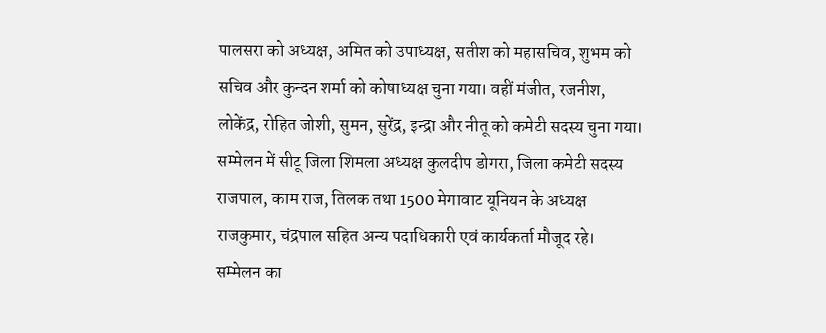पालसरा को अध्यक्ष, अमित को उपाध्यक्ष, सतीश को महासचिव, शुभम को सचिव और कुन्दन शर्मा को कोषाध्यक्ष चुना गया। वहीं मंजीत, रजनीश, लोकेंद्र, रोहित जोशी, सुमन, सुरेंद्र, इन्द्रा और नीतू को कमेटी सदस्य चुना गया। सम्मेलन में सीटू जिला शिमला अध्यक्ष कुलदीप डोगरा, जिला कमेटी सदस्य राजपाल, काम राज, तिलक तथा 1500 मेगावाट यूनियन के अध्यक्ष राजकुमार, चंद्रपाल सहित अन्य पदाधिकारी एवं कार्यकर्ता मौजूद रहे।
सम्मेलन का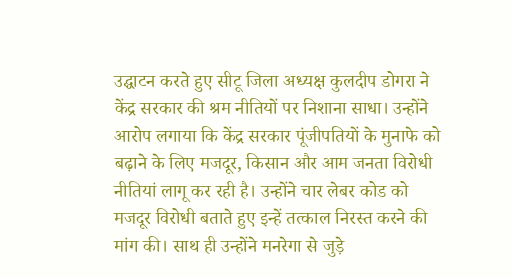उद्घाटन करते हुए सीटू जिला अध्यक्ष कुलदीप डोगरा ने केंद्र सरकार की श्रम नीतियों पर निशाना साधा। उन्होंने आरोप लगाया कि केंद्र सरकार पूंजीपतियों के मुनाफे को बढ़ाने के लिए मजदूर, किसान और आम जनता विरोधी नीतियां लागू कर रही है। उन्होंने चार लेबर कोड को मजदूर विरोधी बताते हुए इन्हें तत्काल निरस्त करने की मांग की। साथ ही उन्होंने मनरेगा से जुड़े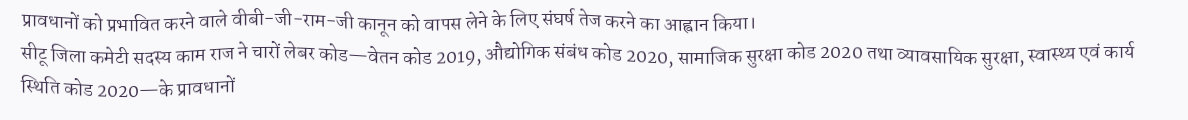प्रावधानों को प्रभावित करने वाले वीबी-जी-राम-जी कानून को वापस लेने के लिए संघर्ष तेज करने का आह्वान किया।
सीटू जिला कमेटी सदस्य काम राज ने चारों लेबर कोड—वेतन कोड 2019, औद्योगिक संबंध कोड 2020, सामाजिक सुरक्षा कोड 2020 तथा व्यावसायिक सुरक्षा, स्वास्थ्य एवं कार्य स्थिति कोड 2020—के प्रावधानों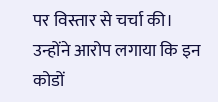पर विस्तार से चर्चा की। उन्होंने आरोप लगाया कि इन कोडों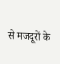से मजदूरों के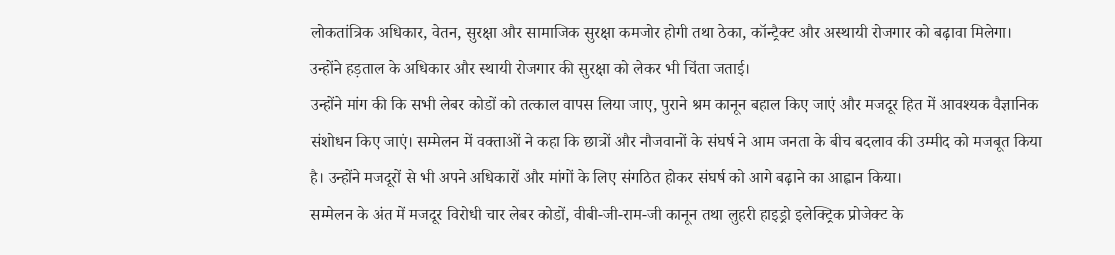लोकतांत्रिक अधिकार, वेतन, सुरक्षा और सामाजिक सुरक्षा कमजोर होगी तथा ठेका, कॉन्ट्रैक्ट और अस्थायी रोजगार को बढ़ावा मिलेगा। उन्होंने हड़ताल के अधिकार और स्थायी रोजगार की सुरक्षा को लेकर भी चिंता जताई।
उन्होंने मांग की कि सभी लेबर कोडों को तत्काल वापस लिया जाए, पुराने श्रम कानून बहाल किए जाएं और मजदूर हित में आवश्यक वैज्ञानिक संशोधन किए जाएं। सम्मेलन में वक्ताओं ने कहा कि छात्रों और नौजवानों के संघर्ष ने आम जनता के बीच बदलाव की उम्मीद को मजबूत किया है। उन्होंने मजदूरों से भी अपने अधिकारों और मांगों के लिए संगठित होकर संघर्ष को आगे बढ़ाने का आह्वान किया।
सम्मेलन के अंत में मजदूर विरोधी चार लेबर कोडों, वीबी-जी-राम-जी कानून तथा लुहरी हाइड्रो इलेक्ट्रिक प्रोजेक्ट के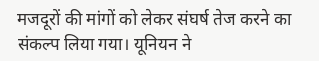मजदूरों की मांगों को लेकर संघर्ष तेज करने का संकल्प लिया गया। यूनियन ने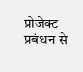प्रोजेक्ट प्रबंधन से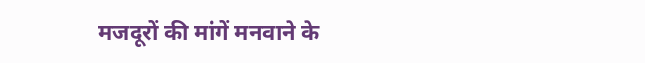मजदूरों की मांगें मनवाने के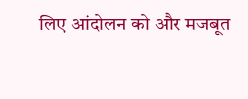लिए आंदोलन को और मजबूत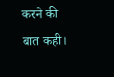करने की बात कही।